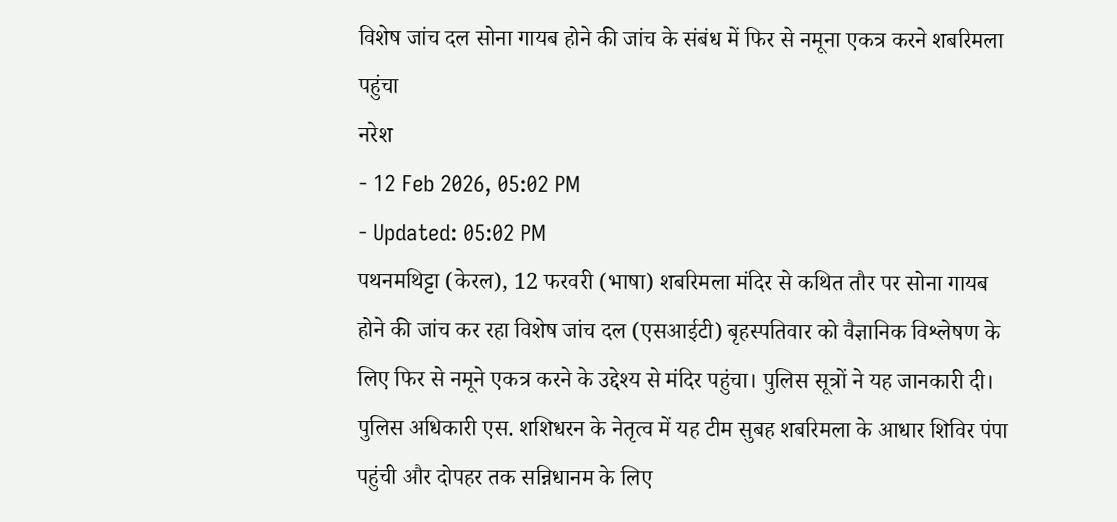विशेष जांच दल सोना गायब होने की जांच के संबंध में फिर से नमूना एकत्र करने शबरिमला पहुंचा
नरेश
- 12 Feb 2026, 05:02 PM
- Updated: 05:02 PM
पथनमथिट्टा (केरल), 12 फरवरी (भाषा) शबरिमला मंदिर से कथित तौर पर सोना गायब होने की जांच कर रहा विशेष जांच दल (एसआईटी) बृहस्पतिवार को वैज्ञानिक विश्लेषण के लिए फिर से नमूने एकत्र करने के उद्देश्य से मंदिर पहुंचा। पुलिस सूत्रों ने यह जानकारी दी।
पुलिस अधिकारी एस. शशिधरन के नेतृत्व में यह टीम सुबह शबरिमला के आधार शिविर पंपा पहुंची और दोपहर तक सन्निधानम के लिए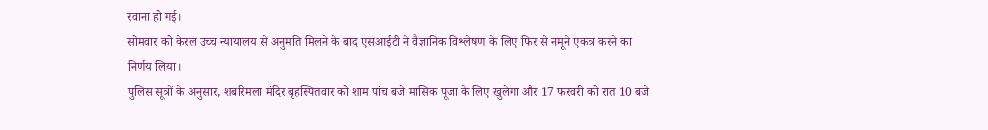रवाना हो गई।
सोमवार को केरल उच्च न्यायालय से अनुमति मिलने के बाद एसआईटी ने वैज्ञानिक विश्लेषण के लिए फिर से नमूने एकत्र करने का निर्णय लिया।
पुलिस सूत्रों के अनुसार, शबरिमला मंदिर बृहस्पितवार को शाम पांच बजे मासिक पूजा के लिए खुलेगा और 17 फरवरी को रात 10 बजे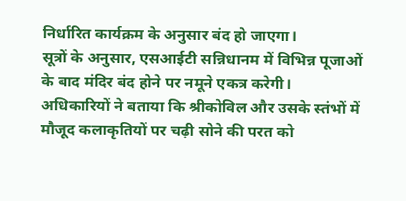निर्धारित कार्यक्रम के अनुसार बंद हो जाएगा।
सूत्रों के अनुसार, एसआईटी सन्निधानम में विभिन्न पूजाओं के बाद मंदिर बंद होने पर नमूने एकत्र करेगी।
अधिकारियों ने बताया कि श्रीकोविल और उसके स्तंभों में मौजूद कलाकृतियों पर चढ़ी सोने की परत को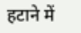हटाने में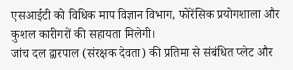एसआईटी को विधिक माप विज्ञान विभाग, फोरेंसिक प्रयोगशाला और कुशल कारीगरों की सहायता मिलेगी।
जांच दल द्वारपाल (संरक्षक देवता) की प्रतिमा से संबंधित प्लेट और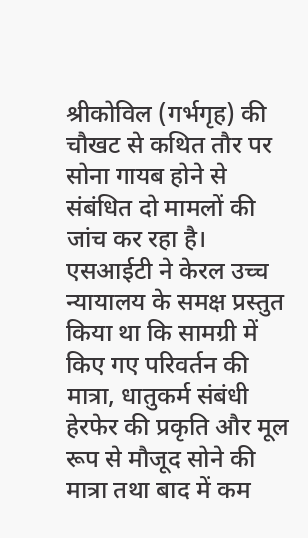श्रीकोविल (गर्भगृह) की चौखट से कथित तौर पर सोना गायब होने से संबंधित दो मामलों की जांच कर रहा है।
एसआईटी ने केरल उच्च न्यायालय के समक्ष प्रस्तुत किया था कि सामग्री में किए गए परिवर्तन की मात्रा, धातुकर्म संबंधी हेरफेर की प्रकृति और मूल रूप से मौजूद सोने की मात्रा तथा बाद में कम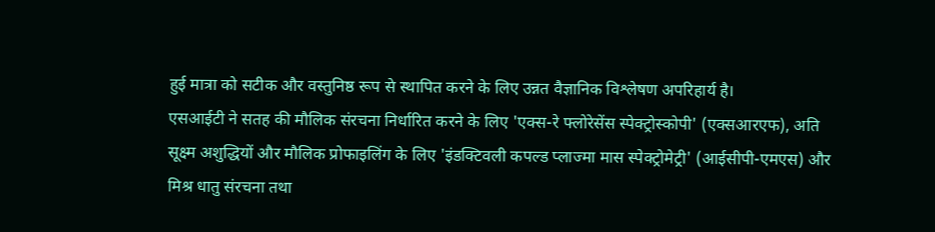हुई मात्रा को सटीक और वस्तुनिष्ठ रूप से स्थापित करने के लिए उन्नत वैज्ञानिक विश्लेषण अपरिहार्य है।
एसआईटी ने सतह की मौलिक संरचना निर्धारित करने के लिए 'एक्स-रे फ्लोरेसेंस स्पेक्ट्रोस्कोपी' (एक्सआरएफ), अति सूक्ष्म अशुद्धियों और मौलिक प्रोफाइलिंग के लिए 'इंडक्टिवली कपल्ड प्लाज्मा मास स्पेक्ट्रोमेट्री' (आईसीपी-एमएस) और मिश्र धातु संरचना तथा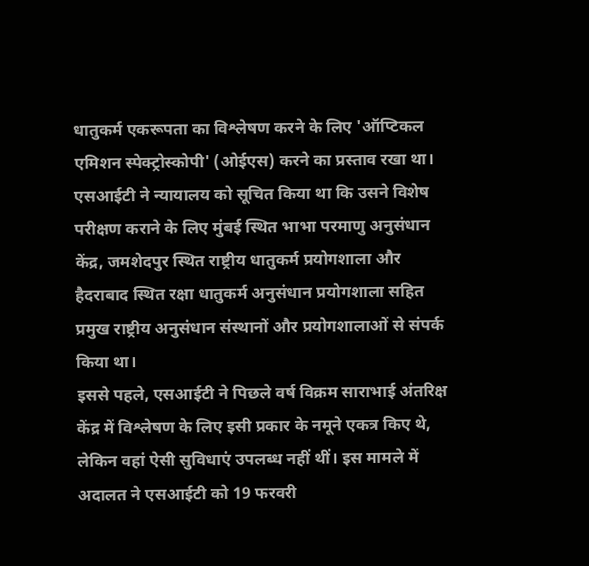धातुकर्म एकरूपता का विश्लेषण करने के लिए 'ऑप्टिकल एमिशन स्पेक्ट्रोस्कोपी' (ओईएस) करने का प्रस्ताव रखा था।
एसआईटी ने न्यायालय को सूचित किया था कि उसने विशेष परीक्षण कराने के लिए मुंबई स्थित भाभा परमाणु अनुसंधान केंद्र, जमशेदपुर स्थित राष्ट्रीय धातुकर्म प्रयोगशाला और हैदराबाद स्थित रक्षा धातुकर्म अनुसंधान प्रयोगशाला सहित प्रमुख राष्ट्रीय अनुसंधान संस्थानों और प्रयोगशालाओं से संपर्क किया था।
इससे पहले, एसआईटी ने पिछले वर्ष विक्रम साराभाई अंतरिक्ष केंद्र में विश्लेषण के लिए इसी प्रकार के नमूने एकत्र किए थे, लेकिन वहां ऐसी सुविधाएं उपलब्ध नहीं थीं। इस मामले में अदालत ने एसआईटी को 19 फरवरी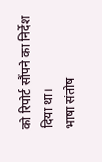को रिपोर्ट सौंपने का निर्देश दिया था।
भाषा संतोष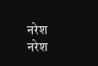नरेश
नरेश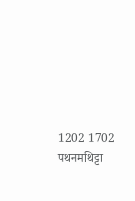1202 1702 पथनमथिट्टा